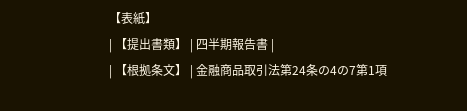【表紙】
| 【提出書類】 | 四半期報告書 |
| 【根拠条文】 | 金融商品取引法第24条の4の7第1項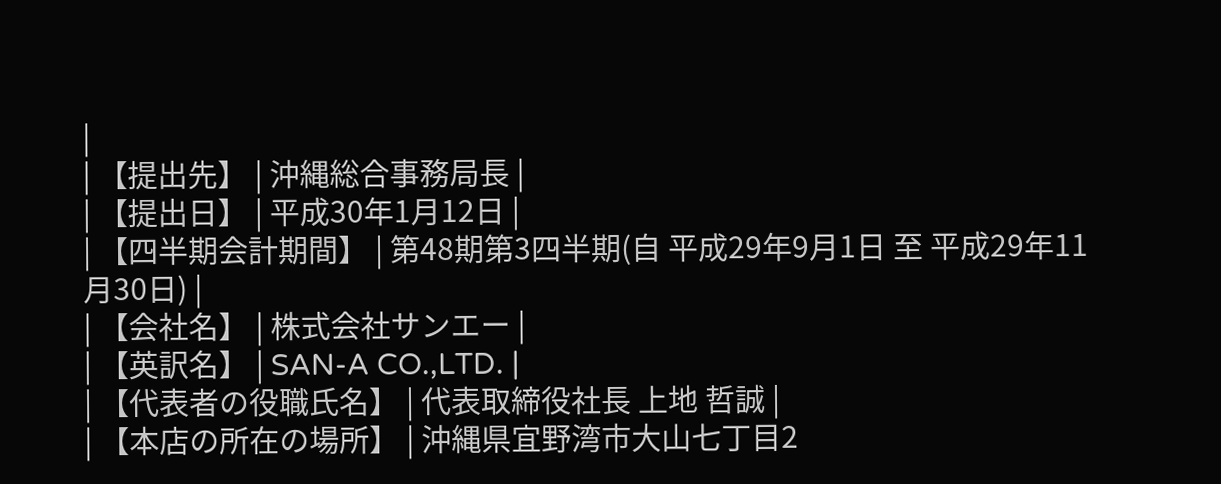|
| 【提出先】 | 沖縄総合事務局長 |
| 【提出日】 | 平成30年1月12日 |
| 【四半期会計期間】 | 第48期第3四半期(自 平成29年9月1日 至 平成29年11月30日) |
| 【会社名】 | 株式会社サンエー |
| 【英訳名】 | SAN-A CO.,LTD. |
| 【代表者の役職氏名】 | 代表取締役社長 上地 哲誠 |
| 【本店の所在の場所】 | 沖縄県宜野湾市大山七丁目2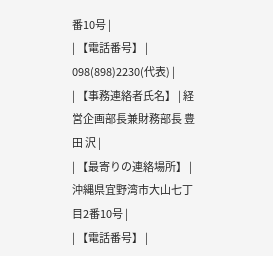番10号 |
| 【電話番号】 | 098(898)2230(代表) |
| 【事務連絡者氏名】 | 経営企画部長兼財務部長 豊田 沢 |
| 【最寄りの連絡場所】 | 沖縄県宜野湾市大山七丁目2番10号 |
| 【電話番号】 |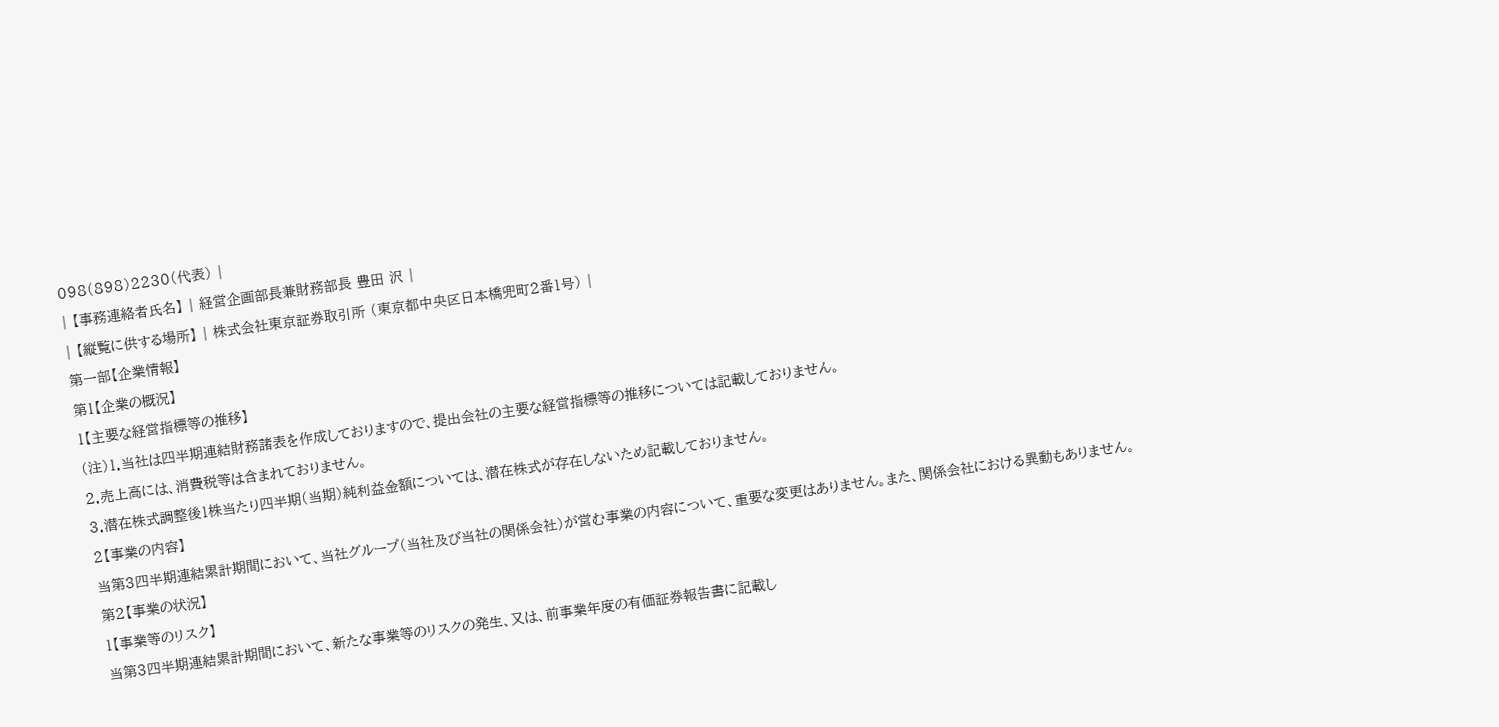098(898)2230(代表) |
| 【事務連絡者氏名】 | 経営企画部長兼財務部長 豊田 沢 |
| 【縦覧に供する場所】 | 株式会社東京証券取引所 (東京都中央区日本橋兜町2番1号) |
第一部【企業情報】
第1【企業の概況】
1【主要な経営指標等の推移】
(注)1.当社は四半期連結財務諸表を作成しておりますので、提出会社の主要な経営指標等の推移については記載しておりません。
2.売上高には、消費税等は含まれておりません。
3.潜在株式調整後1株当たり四半期(当期)純利益金額については、潜在株式が存在しないため記載しておりません。
2【事業の内容】
当第3四半期連結累計期間において、当社グループ(当社及び当社の関係会社)が営む事業の内容について、重要な変更はありません。また、関係会社における異動もありません。
第2【事業の状況】
1【事業等のリスク】
当第3四半期連結累計期間において、新たな事業等のリスクの発生、又は、前事業年度の有価証券報告書に記載し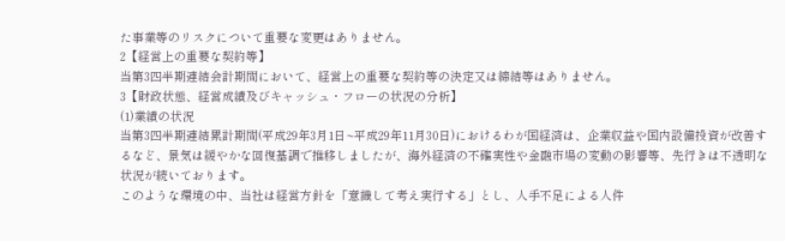た事業等のリスクについて重要な変更はありません。
2【経営上の重要な契約等】
当第3四半期連結会計期間において、経営上の重要な契約等の決定又は締結等はありません。
3【財政状態、経営成績及びキャッシュ・フローの状況の分析】
(1)業績の状況
当第3四半期連結累計期間(平成29年3月1日~平成29年11月30日)におけるわが国経済は、企業収益や国内設備投資が改善するなど、景気は緩やかな回復基調で推移しましたが、海外経済の不確実性や金融市場の変動の影響等、先行きは不透明な状況が続いております。
このような環境の中、当社は経営方針を「意識して考え実行する」とし、人手不足による人件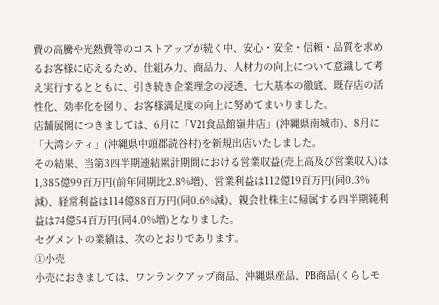費の高騰や光熱費等のコストアップが続く中、安心・安全・信頼・品質を求めるお客様に応えるため、仕組み力、商品力、人材力の向上について意識して考え実行するとともに、引き続き企業理念の浸透、七大基本の徹底、既存店の活性化、効率化を図り、お客様満足度の向上に努めてまいりました。
店舗展開につきましては、6月に「V21食品館嶺井店」(沖縄県南城市)、8月に「大湾シティ」(沖縄県中頭郡読谷村)を新規出店いたしました。
その結果、当第3四半期連結累計期間における営業収益(売上高及び営業収入)は1,385億99百万円(前年同期比2.8%増)、営業利益は112億19百万円(同0.3%減)、経常利益は114億88百万円(同0.6%減)、親会社株主に帰属する四半期純利益は74億54百万円(同4.0%増)となりました。
セグメントの業績は、次のとおりであります。
①小売
小売におきましては、ワンランクアップ商品、沖縄県産品、PB商品(くらしモ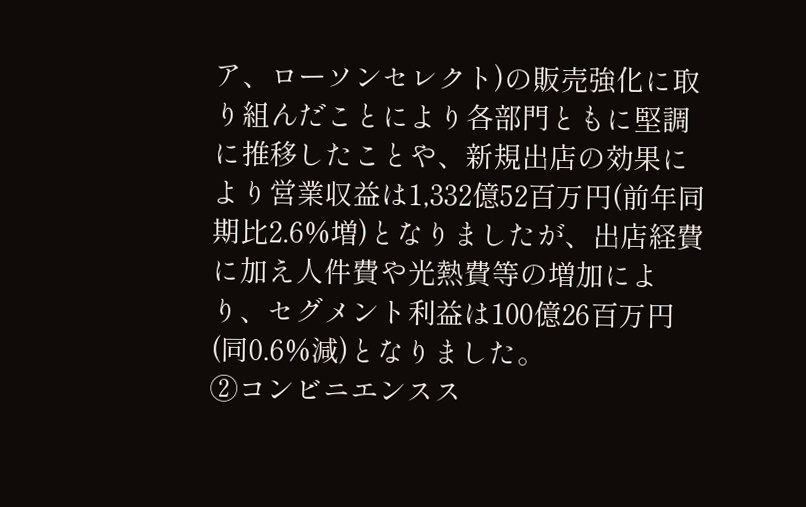ア、ローソンセレクト)の販売強化に取り組んだことにより各部門ともに堅調に推移したことや、新規出店の効果により営業収益は1,332億52百万円(前年同期比2.6%増)となりましたが、出店経費に加え人件費や光熱費等の増加により、セグメント利益は100億26百万円(同0.6%減)となりました。
②コンビニエンスス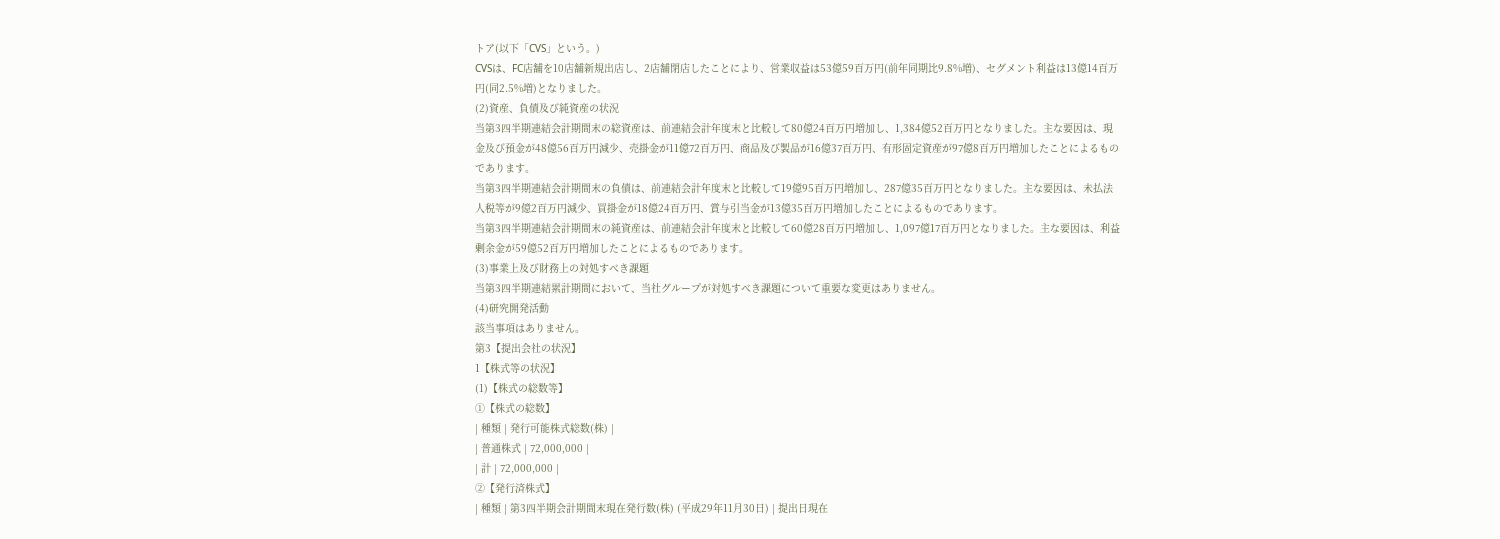トア(以下「CVS」という。)
CVSは、FC店舗を10店舗新規出店し、2店舗閉店したことにより、営業収益は53億59百万円(前年同期比9.8%増)、セグメント利益は13億14百万円(同2.5%増)となりました。
(2)資産、負債及び純資産の状況
当第3四半期連結会計期間末の総資産は、前連結会計年度末と比較して80億24百万円増加し、1,384億52百万円となりました。主な要因は、現金及び預金が48億56百万円減少、売掛金が11億72百万円、商品及び製品が16億37百万円、有形固定資産が97億8百万円増加したことによるものであります。
当第3四半期連結会計期間末の負債は、前連結会計年度末と比較して19億95百万円増加し、287億35百万円となりました。主な要因は、未払法人税等が9億2百万円減少、買掛金が18億24百万円、賞与引当金が13億35百万円増加したことによるものであります。
当第3四半期連結会計期間末の純資産は、前連結会計年度末と比較して60億28百万円増加し、1,097億17百万円となりました。主な要因は、利益剰余金が59億52百万円増加したことによるものであります。
(3)事業上及び財務上の対処すべき課題
当第3四半期連結累計期間において、当社グループが対処すべき課題について重要な変更はありません。
(4)研究開発活動
該当事項はありません。
第3【提出会社の状況】
1【株式等の状況】
(1)【株式の総数等】
①【株式の総数】
| 種類 | 発行可能株式総数(株) |
| 普通株式 | 72,000,000 |
| 計 | 72,000,000 |
②【発行済株式】
| 種類 | 第3四半期会計期間末現在発行数(株) (平成29年11月30日) | 提出日現在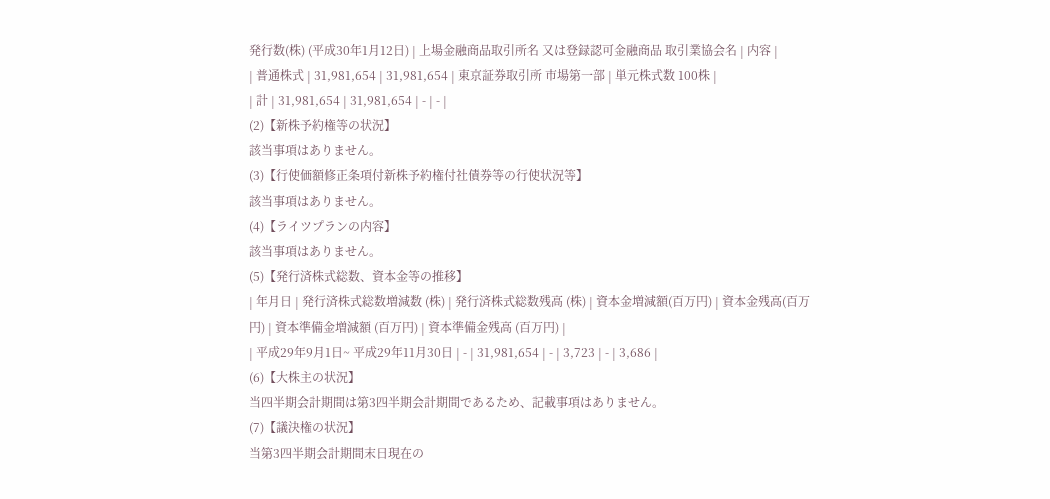発行数(株) (平成30年1月12日) | 上場金融商品取引所名 又は登録認可金融商品 取引業協会名 | 内容 |
| 普通株式 | 31,981,654 | 31,981,654 | 東京証券取引所 市場第一部 | 単元株式数 100株 |
| 計 | 31,981,654 | 31,981,654 | - | - |
(2)【新株予約権等の状況】
該当事項はありません。
(3)【行使価額修正条項付新株予約権付社債券等の行使状況等】
該当事項はありません。
(4)【ライツプランの内容】
該当事項はありません。
(5)【発行済株式総数、資本金等の推移】
| 年月日 | 発行済株式総数増減数 (株) | 発行済株式総数残高 (株) | 資本金増減額(百万円) | 資本金残高(百万円) | 資本準備金増減額 (百万円) | 資本準備金残高 (百万円) |
| 平成29年9月1日~ 平成29年11月30日 | - | 31,981,654 | - | 3,723 | - | 3,686 |
(6)【大株主の状況】
当四半期会計期間は第3四半期会計期間であるため、記載事項はありません。
(7)【議決権の状況】
当第3四半期会計期間末日現在の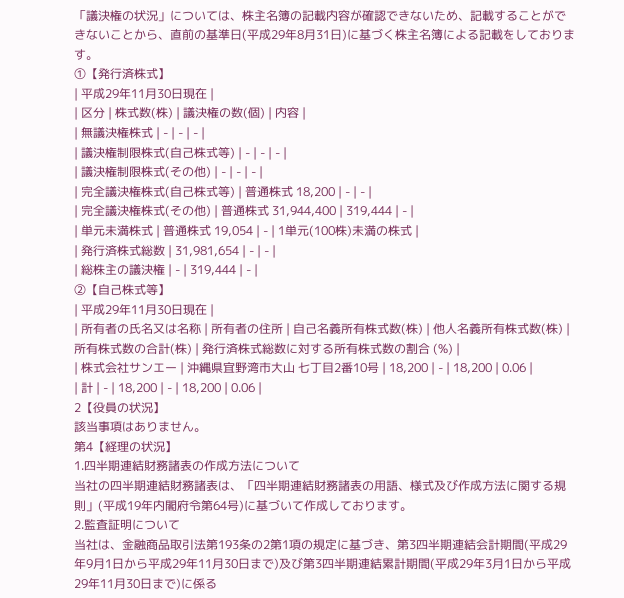「議決権の状況」については、株主名簿の記載内容が確認できないため、記載することができないことから、直前の基準日(平成29年8月31日)に基づく株主名簿による記載をしております。
①【発行済株式】
| 平成29年11月30日現在 |
| 区分 | 株式数(株) | 議決権の数(個) | 内容 |
| 無議決権株式 | - | - | - |
| 議決権制限株式(自己株式等) | - | - | - |
| 議決権制限株式(その他) | - | - | - |
| 完全議決権株式(自己株式等) | 普通株式 18,200 | - | - |
| 完全議決権株式(その他) | 普通株式 31,944,400 | 319,444 | - |
| 単元未満株式 | 普通株式 19,054 | - | 1単元(100株)未満の株式 |
| 発行済株式総数 | 31,981,654 | - | - |
| 総株主の議決権 | - | 319,444 | - |
②【自己株式等】
| 平成29年11月30日現在 |
| 所有者の氏名又は名称 | 所有者の住所 | 自己名義所有株式数(株) | 他人名義所有株式数(株) | 所有株式数の合計(株) | 発行済株式総数に対する所有株式数の割合 (%) |
| 株式会社サンエー | 沖縄県宜野湾市大山 七丁目2番10号 | 18,200 | - | 18,200 | 0.06 |
| 計 | - | 18,200 | - | 18,200 | 0.06 |
2【役員の状況】
該当事項はありません。
第4【経理の状況】
1.四半期連結財務諸表の作成方法について
当社の四半期連結財務諸表は、「四半期連結財務諸表の用語、様式及び作成方法に関する規則」(平成19年内閣府令第64号)に基づいて作成しております。
2.監査証明について
当社は、金融商品取引法第193条の2第1項の規定に基づき、第3四半期連結会計期間(平成29年9月1日から平成29年11月30日まで)及び第3四半期連結累計期間(平成29年3月1日から平成29年11月30日まで)に係る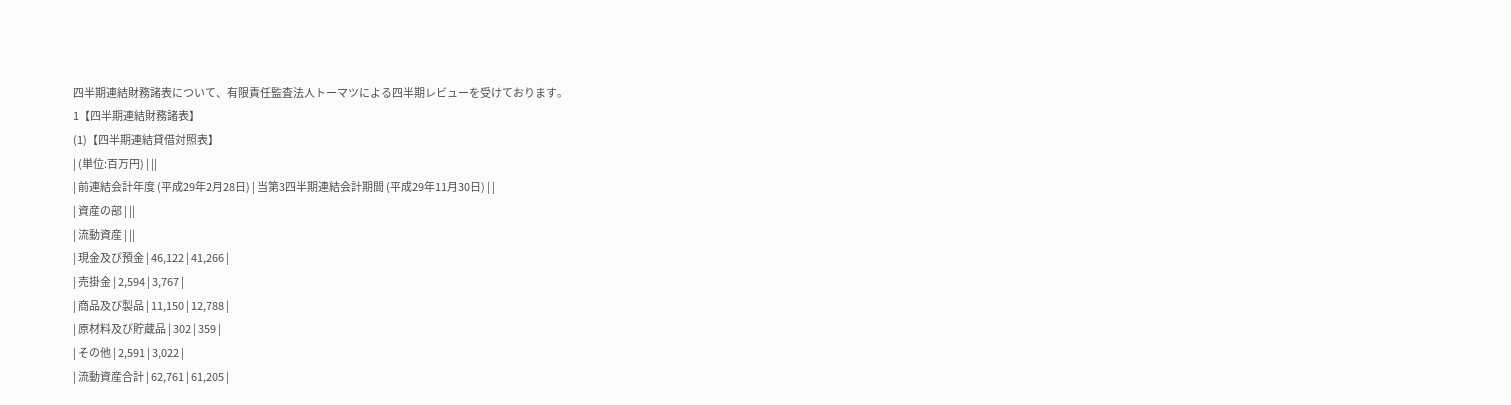四半期連結財務諸表について、有限責任監査法人トーマツによる四半期レビューを受けております。
1【四半期連結財務諸表】
(1)【四半期連結貸借対照表】
| (単位:百万円) | ||
| 前連結会計年度 (平成29年2月28日) | 当第3四半期連結会計期間 (平成29年11月30日) | |
| 資産の部 | ||
| 流動資産 | ||
| 現金及び預金 | 46,122 | 41,266 |
| 売掛金 | 2,594 | 3,767 |
| 商品及び製品 | 11,150 | 12,788 |
| 原材料及び貯蔵品 | 302 | 359 |
| その他 | 2,591 | 3,022 |
| 流動資産合計 | 62,761 | 61,205 |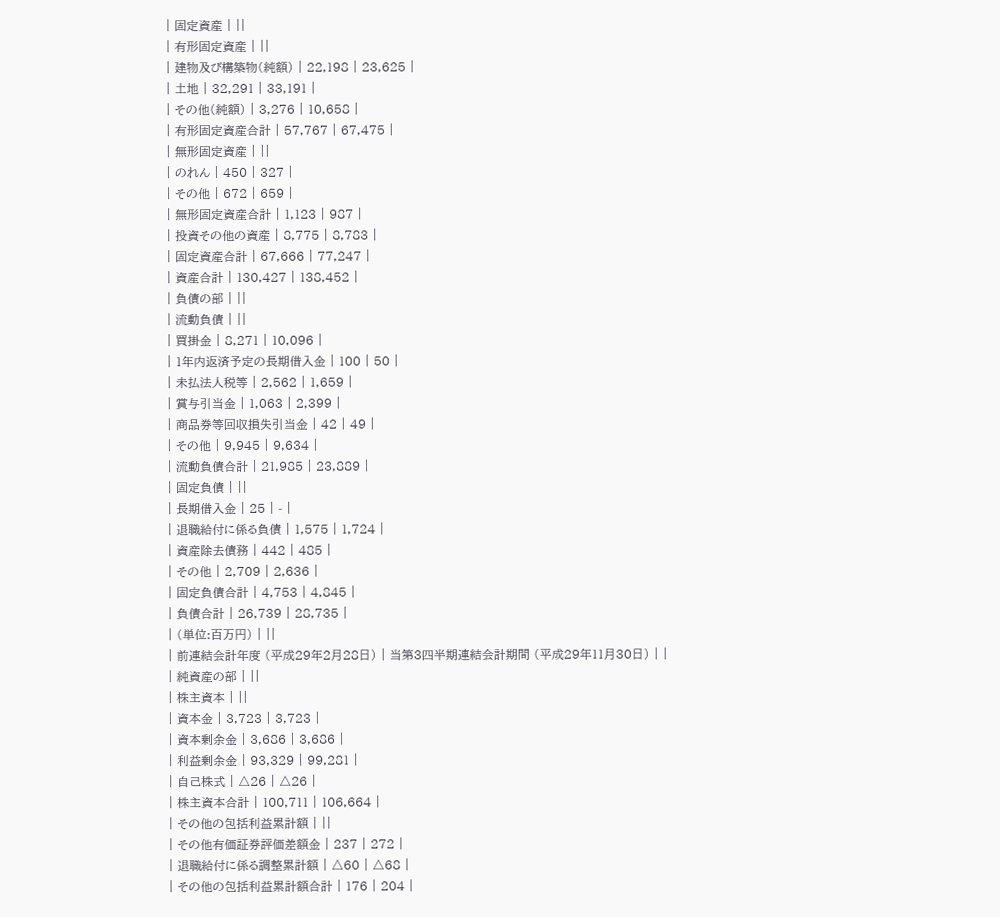| 固定資産 | ||
| 有形固定資産 | ||
| 建物及び構築物(純額) | 22,198 | 23,625 |
| 土地 | 32,291 | 33,191 |
| その他(純額) | 3,276 | 10,658 |
| 有形固定資産合計 | 57,767 | 67,475 |
| 無形固定資産 | ||
| のれん | 450 | 327 |
| その他 | 672 | 659 |
| 無形固定資産合計 | 1,123 | 987 |
| 投資その他の資産 | 8,775 | 8,783 |
| 固定資産合計 | 67,666 | 77,247 |
| 資産合計 | 130,427 | 138,452 |
| 負債の部 | ||
| 流動負債 | ||
| 買掛金 | 8,271 | 10,096 |
| 1年内返済予定の長期借入金 | 100 | 50 |
| 未払法人税等 | 2,562 | 1,659 |
| 賞与引当金 | 1,063 | 2,399 |
| 商品券等回収損失引当金 | 42 | 49 |
| その他 | 9,945 | 9,634 |
| 流動負債合計 | 21,985 | 23,889 |
| 固定負債 | ||
| 長期借入金 | 25 | - |
| 退職給付に係る負債 | 1,575 | 1,724 |
| 資産除去債務 | 442 | 485 |
| その他 | 2,709 | 2,636 |
| 固定負債合計 | 4,753 | 4,845 |
| 負債合計 | 26,739 | 28,735 |
| (単位:百万円) | ||
| 前連結会計年度 (平成29年2月28日) | 当第3四半期連結会計期間 (平成29年11月30日) | |
| 純資産の部 | ||
| 株主資本 | ||
| 資本金 | 3,723 | 3,723 |
| 資本剰余金 | 3,686 | 3,686 |
| 利益剰余金 | 93,329 | 99,281 |
| 自己株式 | △26 | △26 |
| 株主資本合計 | 100,711 | 106,664 |
| その他の包括利益累計額 | ||
| その他有価証券評価差額金 | 237 | 272 |
| 退職給付に係る調整累計額 | △60 | △68 |
| その他の包括利益累計額合計 | 176 | 204 |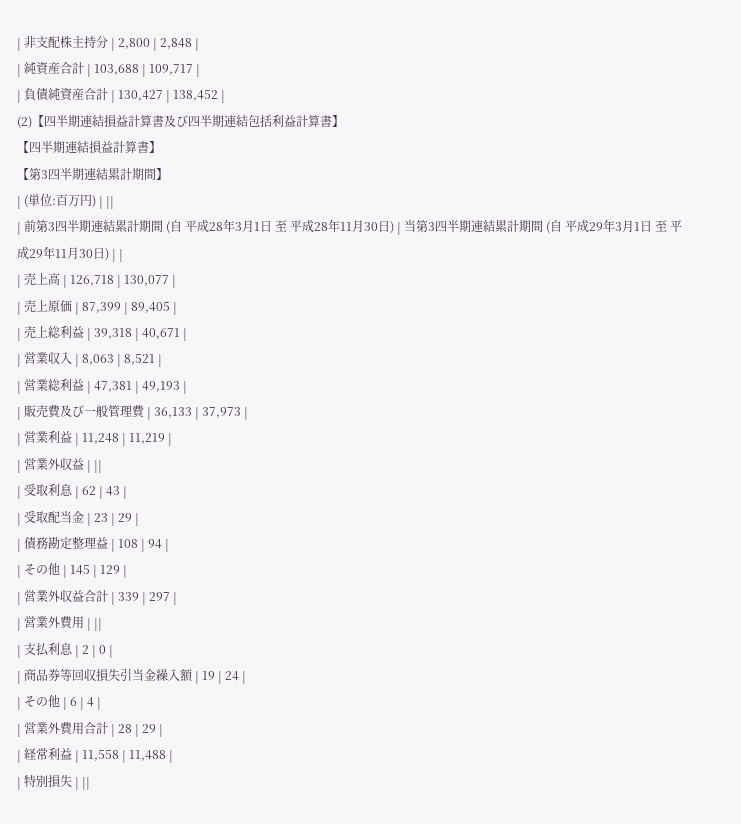| 非支配株主持分 | 2,800 | 2,848 |
| 純資産合計 | 103,688 | 109,717 |
| 負債純資産合計 | 130,427 | 138,452 |
(2)【四半期連結損益計算書及び四半期連結包括利益計算書】
【四半期連結損益計算書】
【第3四半期連結累計期間】
| (単位:百万円) | ||
| 前第3四半期連結累計期間 (自 平成28年3月1日 至 平成28年11月30日) | 当第3四半期連結累計期間 (自 平成29年3月1日 至 平成29年11月30日) | |
| 売上高 | 126,718 | 130,077 |
| 売上原価 | 87,399 | 89,405 |
| 売上総利益 | 39,318 | 40,671 |
| 営業収入 | 8,063 | 8,521 |
| 営業総利益 | 47,381 | 49,193 |
| 販売費及び一般管理費 | 36,133 | 37,973 |
| 営業利益 | 11,248 | 11,219 |
| 営業外収益 | ||
| 受取利息 | 62 | 43 |
| 受取配当金 | 23 | 29 |
| 債務勘定整理益 | 108 | 94 |
| その他 | 145 | 129 |
| 営業外収益合計 | 339 | 297 |
| 営業外費用 | ||
| 支払利息 | 2 | 0 |
| 商品券等回収損失引当金繰入額 | 19 | 24 |
| その他 | 6 | 4 |
| 営業外費用合計 | 28 | 29 |
| 経常利益 | 11,558 | 11,488 |
| 特別損失 | ||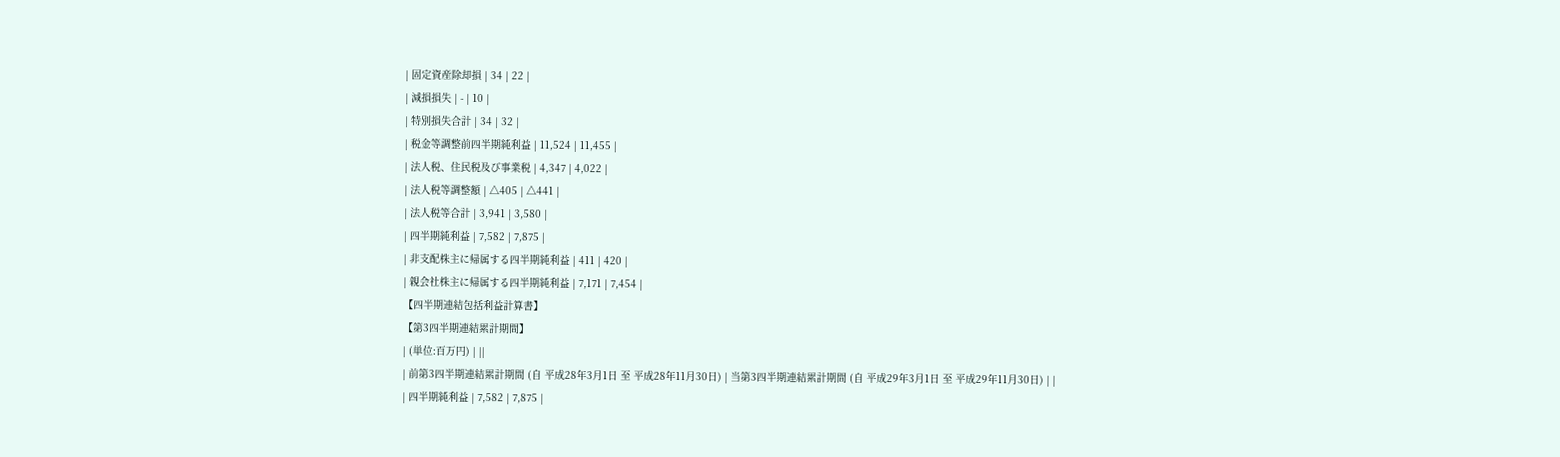| 固定資産除却損 | 34 | 22 |
| 減損損失 | - | 10 |
| 特別損失合計 | 34 | 32 |
| 税金等調整前四半期純利益 | 11,524 | 11,455 |
| 法人税、住民税及び事業税 | 4,347 | 4,022 |
| 法人税等調整額 | △405 | △441 |
| 法人税等合計 | 3,941 | 3,580 |
| 四半期純利益 | 7,582 | 7,875 |
| 非支配株主に帰属する四半期純利益 | 411 | 420 |
| 親会社株主に帰属する四半期純利益 | 7,171 | 7,454 |
【四半期連結包括利益計算書】
【第3四半期連結累計期間】
| (単位:百万円) | ||
| 前第3四半期連結累計期間 (自 平成28年3月1日 至 平成28年11月30日) | 当第3四半期連結累計期間 (自 平成29年3月1日 至 平成29年11月30日) | |
| 四半期純利益 | 7,582 | 7,875 |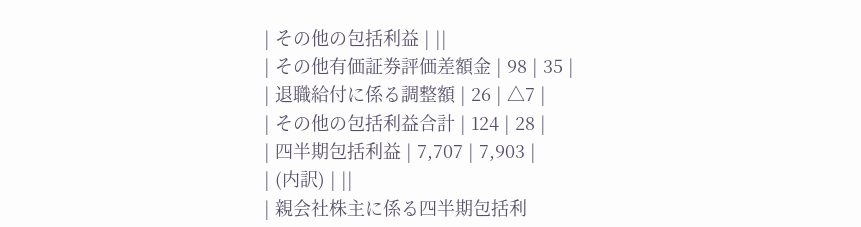| その他の包括利益 | ||
| その他有価証券評価差額金 | 98 | 35 |
| 退職給付に係る調整額 | 26 | △7 |
| その他の包括利益合計 | 124 | 28 |
| 四半期包括利益 | 7,707 | 7,903 |
| (内訳) | ||
| 親会社株主に係る四半期包括利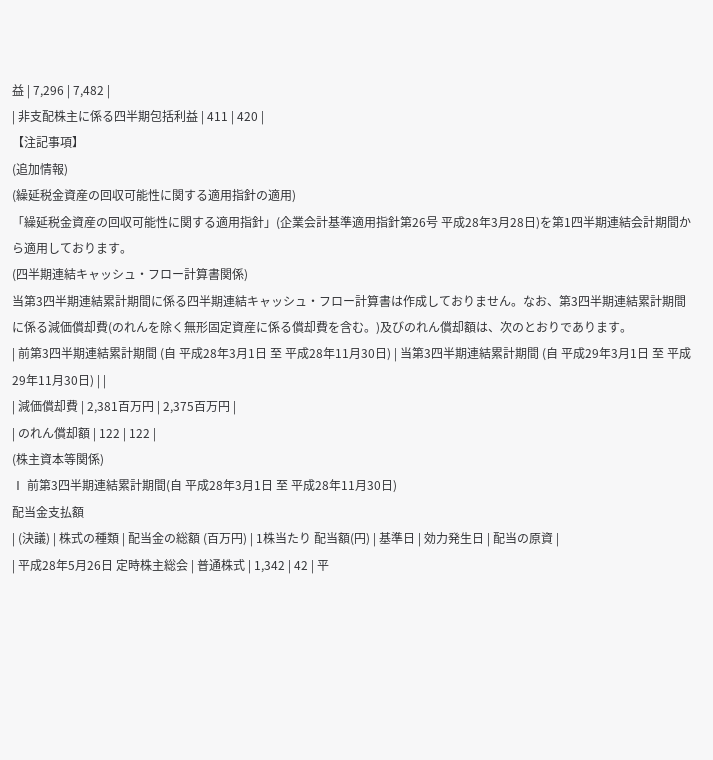益 | 7,296 | 7,482 |
| 非支配株主に係る四半期包括利益 | 411 | 420 |
【注記事項】
(追加情報)
(繰延税金資産の回収可能性に関する適用指針の適用)
「繰延税金資産の回収可能性に関する適用指針」(企業会計基準適用指針第26号 平成28年3月28日)を第1四半期連結会計期間から適用しております。
(四半期連結キャッシュ・フロー計算書関係)
当第3四半期連結累計期間に係る四半期連結キャッシュ・フロー計算書は作成しておりません。なお、第3四半期連結累計期間に係る減価償却費(のれんを除く無形固定資産に係る償却費を含む。)及びのれん償却額は、次のとおりであります。
| 前第3四半期連結累計期間 (自 平成28年3月1日 至 平成28年11月30日) | 当第3四半期連結累計期間 (自 平成29年3月1日 至 平成29年11月30日) | |
| 減価償却費 | 2,381百万円 | 2,375百万円 |
| のれん償却額 | 122 | 122 |
(株主資本等関係)
Ⅰ 前第3四半期連結累計期間(自 平成28年3月1日 至 平成28年11月30日)
配当金支払額
| (決議) | 株式の種類 | 配当金の総額 (百万円) | 1株当たり 配当額(円) | 基準日 | 効力発生日 | 配当の原資 |
| 平成28年5月26日 定時株主総会 | 普通株式 | 1,342 | 42 | 平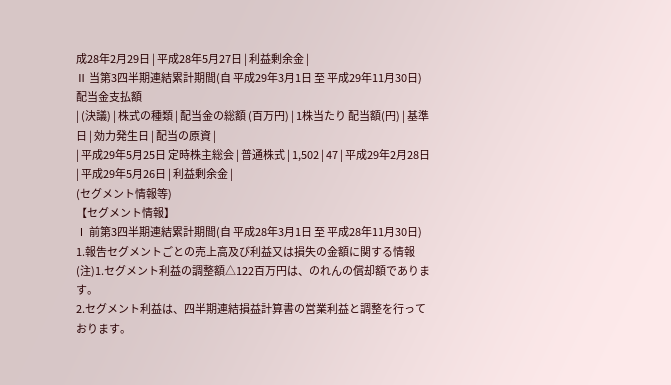成28年2月29日 | 平成28年5月27日 | 利益剰余金 |
Ⅱ 当第3四半期連結累計期間(自 平成29年3月1日 至 平成29年11月30日)
配当金支払額
| (決議) | 株式の種類 | 配当金の総額 (百万円) | 1株当たり 配当額(円) | 基準日 | 効力発生日 | 配当の原資 |
| 平成29年5月25日 定時株主総会 | 普通株式 | 1,502 | 47 | 平成29年2月28日 | 平成29年5月26日 | 利益剰余金 |
(セグメント情報等)
【セグメント情報】
Ⅰ 前第3四半期連結累計期間(自 平成28年3月1日 至 平成28年11月30日)
1.報告セグメントごとの売上高及び利益又は損失の金額に関する情報
(注)1.セグメント利益の調整額△122百万円は、のれんの償却額であります。
2.セグメント利益は、四半期連結損益計算書の営業利益と調整を行っております。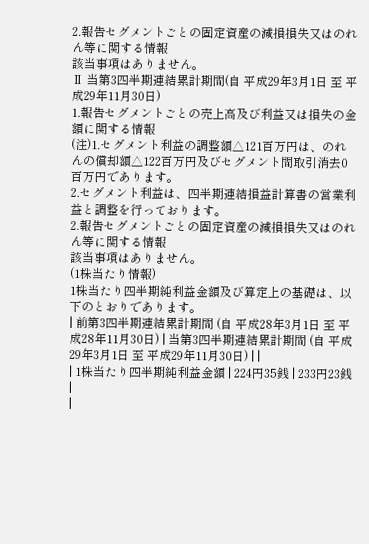2.報告セグメントごとの固定資産の減損損失又はのれん等に関する情報
該当事項はありません。
Ⅱ 当第3四半期連結累計期間(自 平成29年3月1日 至 平成29年11月30日)
1.報告セグメントごとの売上高及び利益又は損失の金額に関する情報
(注)1.セグメント利益の調整額△121百万円は、のれんの償却額△122百万円及びセグメント間取引消去0百万円であります。
2.セグメント利益は、四半期連結損益計算書の営業利益と調整を行っております。
2.報告セグメントごとの固定資産の減損損失又はのれん等に関する情報
該当事項はありません。
(1株当たり情報)
1株当たり四半期純利益金額及び算定上の基礎は、以下のとおりであります。
| 前第3四半期連結累計期間 (自 平成28年3月1日 至 平成28年11月30日) | 当第3四半期連結累計期間 (自 平成29年3月1日 至 平成29年11月30日) | |
| 1株当たり四半期純利益金額 | 224円35銭 | 233円23銭 |
|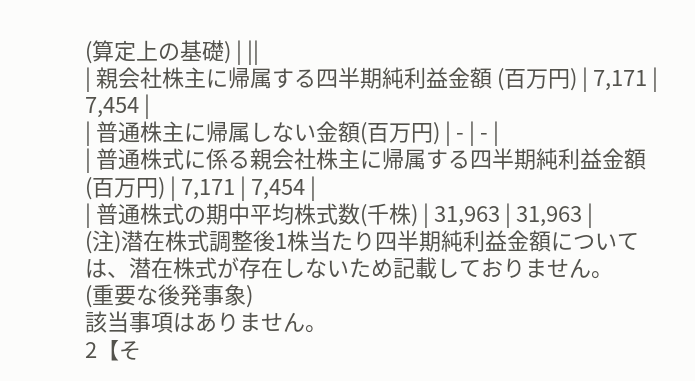(算定上の基礎) | ||
| 親会社株主に帰属する四半期純利益金額 (百万円) | 7,171 | 7,454 |
| 普通株主に帰属しない金額(百万円) | - | - |
| 普通株式に係る親会社株主に帰属する四半期純利益金額(百万円) | 7,171 | 7,454 |
| 普通株式の期中平均株式数(千株) | 31,963 | 31,963 |
(注)潜在株式調整後1株当たり四半期純利益金額については、潜在株式が存在しないため記載しておりません。
(重要な後発事象)
該当事項はありません。
2【そ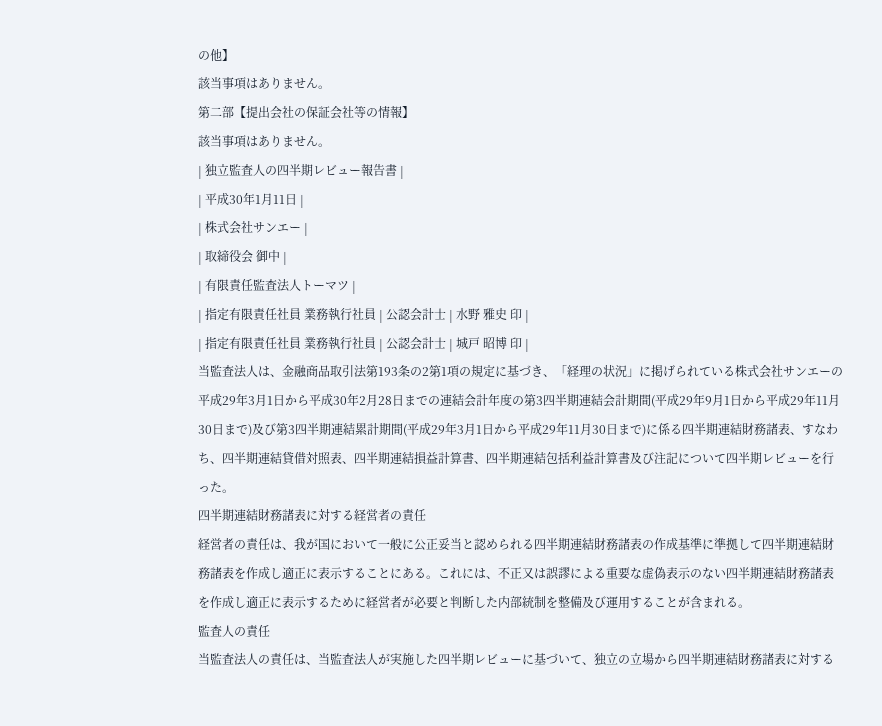の他】
該当事項はありません。
第二部【提出会社の保証会社等の情報】
該当事項はありません。
| 独立監査人の四半期レビュー報告書 |
| 平成30年1月11日 |
| 株式会社サンエー |
| 取締役会 御中 |
| 有限責任監査法人トーマツ |
| 指定有限責任社員 業務執行社員 | 公認会計士 | 水野 雅史 印 |
| 指定有限責任社員 業務執行社員 | 公認会計士 | 城戸 昭博 印 |
当監査法人は、金融商品取引法第193条の2第1項の規定に基づき、「経理の状況」に掲げられている株式会社サンエーの平成29年3月1日から平成30年2月28日までの連結会計年度の第3四半期連結会計期間(平成29年9月1日から平成29年11月30日まで)及び第3四半期連結累計期間(平成29年3月1日から平成29年11月30日まで)に係る四半期連結財務諸表、すなわち、四半期連結貸借対照表、四半期連結損益計算書、四半期連結包括利益計算書及び注記について四半期レビューを行った。
四半期連結財務諸表に対する経営者の責任
経営者の責任は、我が国において一般に公正妥当と認められる四半期連結財務諸表の作成基準に準拠して四半期連結財務諸表を作成し適正に表示することにある。これには、不正又は誤謬による重要な虚偽表示のない四半期連結財務諸表を作成し適正に表示するために経営者が必要と判断した内部統制を整備及び運用することが含まれる。
監査人の責任
当監査法人の責任は、当監査法人が実施した四半期レビューに基づいて、独立の立場から四半期連結財務諸表に対する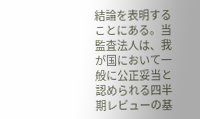結論を表明することにある。当監査法人は、我が国において一般に公正妥当と認められる四半期レビューの基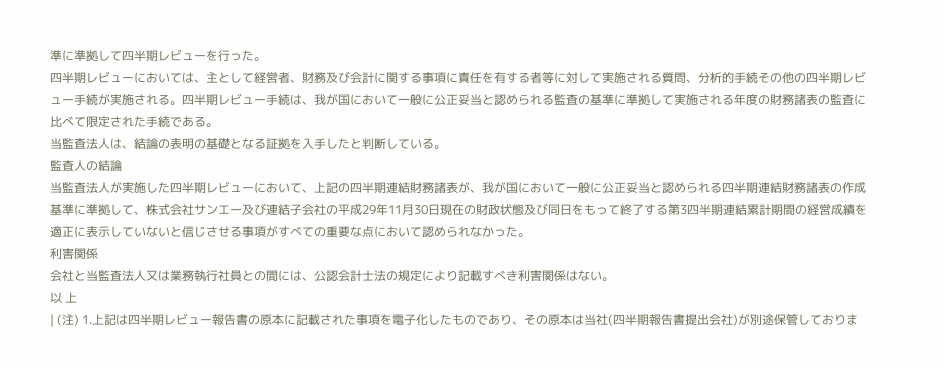準に準拠して四半期レビューを行った。
四半期レビューにおいては、主として経営者、財務及び会計に関する事項に責任を有する者等に対して実施される質問、分析的手続その他の四半期レビュー手続が実施される。四半期レビュー手続は、我が国において一般に公正妥当と認められる監査の基準に準拠して実施される年度の財務諸表の監査に比べて限定された手続である。
当監査法人は、結論の表明の基礎となる証拠を入手したと判断している。
監査人の結論
当監査法人が実施した四半期レビューにおいて、上記の四半期連結財務諸表が、我が国において一般に公正妥当と認められる四半期連結財務諸表の作成基準に準拠して、株式会社サンエー及び連結子会社の平成29年11月30日現在の財政状態及び同日をもって終了する第3四半期連結累計期間の経営成績を適正に表示していないと信じさせる事項がすべての重要な点において認められなかった。
利害関係
会社と当監査法人又は業務執行社員との間には、公認会計士法の規定により記載すべき利害関係はない。
以 上
| (注) 1.上記は四半期レビュー報告書の原本に記載された事項を電子化したものであり、その原本は当社(四半期報告書提出会社)が別途保管しておりま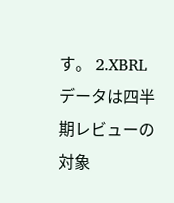す。 2.XBRLデータは四半期レビューの対象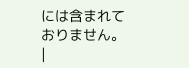には含まれておりません。 |